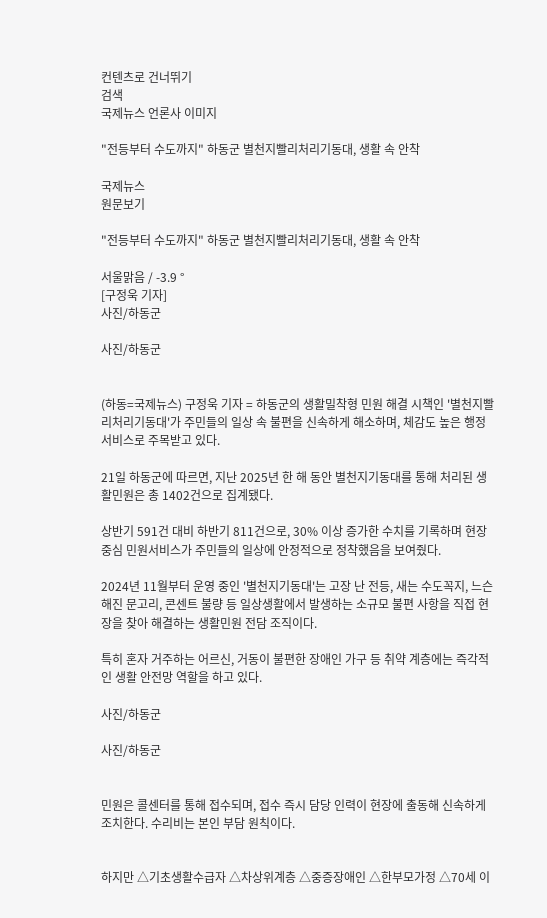컨텐츠로 건너뛰기
검색
국제뉴스 언론사 이미지

"전등부터 수도까지" 하동군 별천지빨리처리기동대, 생활 속 안착

국제뉴스
원문보기

"전등부터 수도까지" 하동군 별천지빨리처리기동대, 생활 속 안착

서울맑음 / -3.9 °
[구정욱 기자]
사진/하동군

사진/하동군


(하동=국제뉴스) 구정욱 기자 = 하동군의 생활밀착형 민원 해결 시책인 '별천지빨리처리기동대'가 주민들의 일상 속 불편을 신속하게 해소하며, 체감도 높은 행정서비스로 주목받고 있다.

21일 하동군에 따르면, 지난 2025년 한 해 동안 별천지기동대를 통해 처리된 생활민원은 총 1402건으로 집계됐다.

상반기 591건 대비 하반기 811건으로, 30% 이상 증가한 수치를 기록하며 현장 중심 민원서비스가 주민들의 일상에 안정적으로 정착했음을 보여줬다.

2024년 11월부터 운영 중인 '별천지기동대'는 고장 난 전등, 새는 수도꼭지, 느슨해진 문고리, 콘센트 불량 등 일상생활에서 발생하는 소규모 불편 사항을 직접 현장을 찾아 해결하는 생활민원 전담 조직이다.

특히 혼자 거주하는 어르신, 거동이 불편한 장애인 가구 등 취약 계층에는 즉각적인 생활 안전망 역할을 하고 있다.

사진/하동군

사진/하동군


민원은 콜센터를 통해 접수되며, 접수 즉시 담당 인력이 현장에 출동해 신속하게 조치한다. 수리비는 본인 부담 원칙이다.


하지만 △기초생활수급자 △차상위계층 △중증장애인 △한부모가정 △70세 이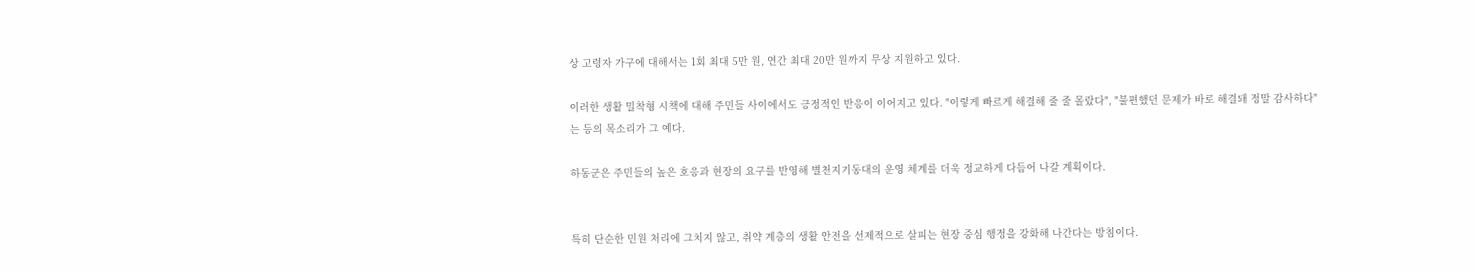상 고령자 가구에 대해서는 1회 최대 5만 원, 연간 최대 20만 원까지 무상 지원하고 있다.

이러한 생활 밀착형 시책에 대해 주민들 사이에서도 긍정적인 반응이 이어지고 있다. "이렇게 빠르게 해결해 줄 줄 몰랐다", "불편했던 문제가 바로 해결돼 정말 감사하다"는 등의 목소리가 그 예다.

하동군은 주민들의 높은 호응과 현장의 요구를 반영해 별천지기동대의 운영 체계를 더욱 정교하게 다듬어 나갈 계획이다.


특히 단순한 민원 처리에 그치지 않고, 취약 계층의 생활 안전을 선제적으로 살피는 현장 중심 행정을 강화해 나간다는 방침이다.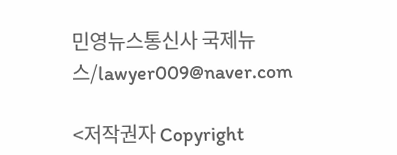민영뉴스통신사 국제뉴스/lawyer009@naver.com

<저작권자 Copyright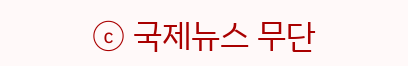ⓒ 국제뉴스 무단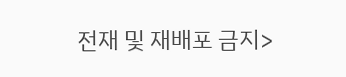전재 및 재배포 금지>